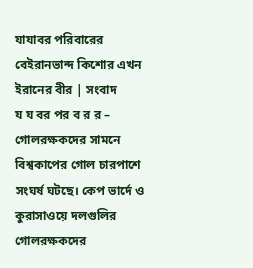যাযাবর পরিবারের বেইরানভান্দ কিশোর এখন ইরানের বীর | সংবাদ
য য বর পর ব র র – গোলরক্ষকদের সামনে বিশ্বকাপের গোল চারপাশে সংঘর্ষ ঘটছে। কেপ ভার্দে ও কুরাসাওয়ে দলগুলির গোলরক্ষকদের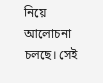নিয়ে আলোচনা চলছে। সেই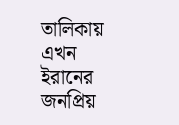তালিকায় এখন ইরানের জনপ্রিয়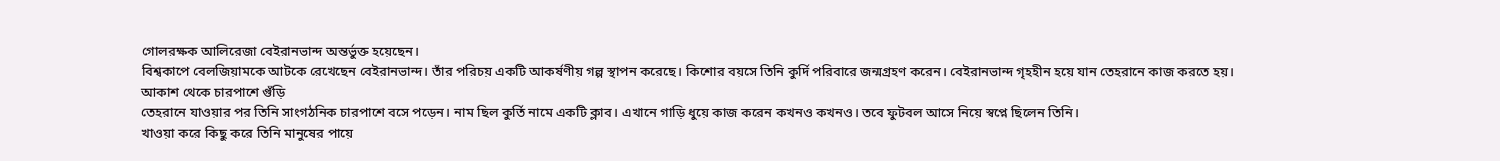গোলরক্ষক আলিরেজা বেইরানভান্দ অন্তর্ভুক্ত হয়েছেন।
বিশ্বকাপে বেলজিয়ামকে আটকে রেখেছেন বেইরানভান্দ। তাঁর পরিচয় একটি আকর্ষণীয় গল্প স্থাপন করেছে। কিশোর বয়সে তিনি কুর্দি পরিবারে জন্মগ্রহণ করেন। বেইরানভান্দ গৃহহীন হয়ে যান তেহরানে কাজ করতে হয়।
আকাশ থেকে চারপাশে গুঁড়ি
তেহরানে যাওয়ার পর তিনি সাংগঠনিক চারপাশে বসে পড়েন। নাম ছিল কুর্তি নামে একটি ক্লাব। এখানে গাড়ি ধুয়ে কাজ করেন কখনও কখনও। তবে ফুটবল আসে নিয়ে স্বপ্নে ছিলেন তিনি।
খাওয়া করে কিছু করে তিনি মানুষের পায়ে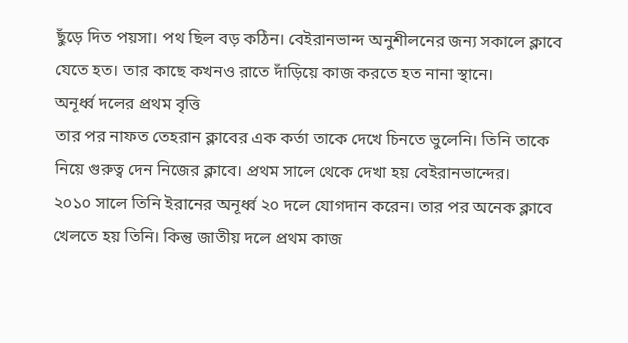ছুঁড়ে দিত পয়সা। পথ ছিল বড় কঠিন। বেইরানভান্দ অনুশীলনের জন্য সকালে ক্লাবে যেতে হত। তার কাছে কখনও রাতে দাঁড়িয়ে কাজ করতে হত নানা স্থানে।
অনূর্ধ্ব দলের প্রথম বৃত্তি
তার পর নাফত তেহরান ক্লাবের এক কর্তা তাকে দেখে চিনতে ভুলেনি। তিনি তাকে নিয়ে গুরুত্ব দেন নিজের ক্লাবে। প্রথম সালে থেকে দেখা হয় বেইরানভান্দের।
২০১০ সালে তিনি ইরানের অনূর্ধ্ব ২০ দলে যোগদান করেন। তার পর অনেক ক্লাবে খেলতে হয় তিনি। কিন্তু জাতীয় দলে প্রথম কাজ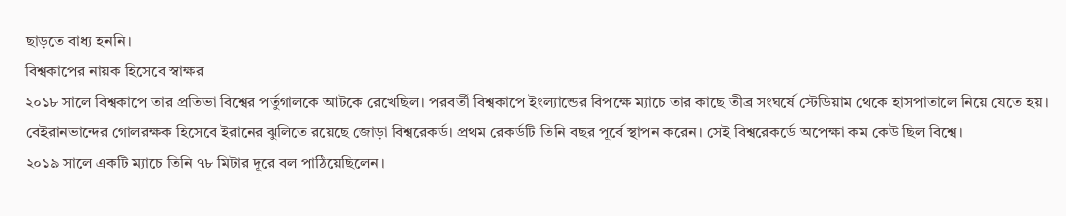ছাড়তে বাধ্য হননি।
বিশ্বকাপের নায়ক হিসেবে স্বাক্ষর
২০১৮ সালে বিশ্বকাপে তার প্রতিভা বিশ্বের পর্তুগালকে আটকে রেখেছিল। পরবর্তী বিশ্বকাপে ইংল্যান্ডের বিপক্ষে ম্যাচে তার কাছে তীব্র সংঘর্ষে স্টেডিয়াম থেকে হাসপাতালে নিয়ে যেতে হয়।
বেইরানভান্দের গোলরক্ষক হিসেবে ইরানের ঝুলিতে রয়েছে জোড়া বিশ্বরেকর্ড। প্রথম রেকর্ডটি তিনি বছর পূর্বে স্থাপন করেন। সেই বিশ্বরেকর্ডে অপেক্ষা কম কেউ ছিল বিশ্বে।
২০১৯ সালে একটি ম্যাচে তিনি ৭৮ মিটার দূরে বল পাঠিয়েছিলেন।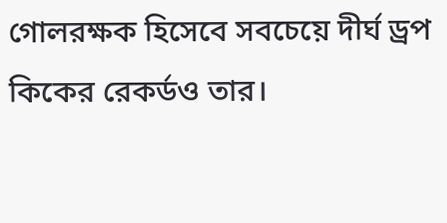গোলরক্ষক হিসেবে সবচেয়ে দীর্ঘ ড্রপ কিকের রেকর্ডও তার।